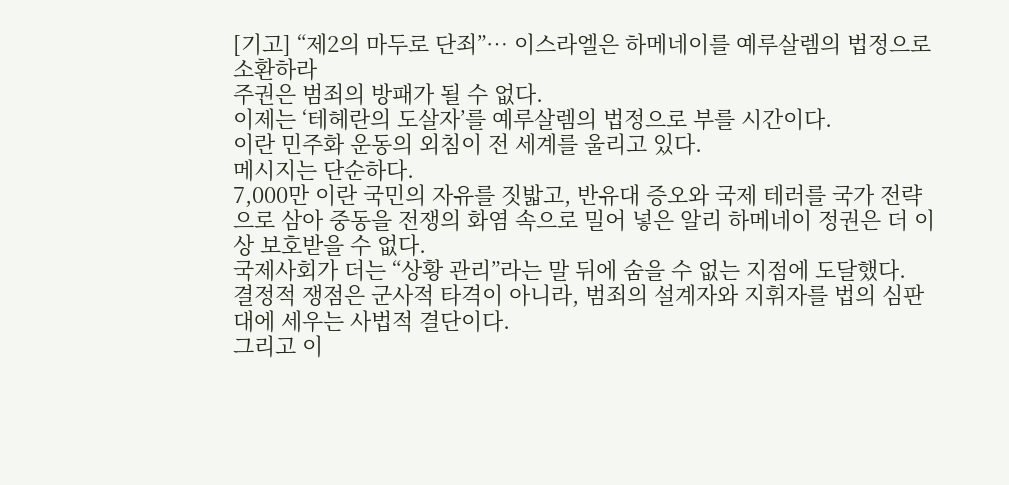[기고] “제2의 마두로 단죄”… 이스라엘은 하메네이를 예루살렘의 법정으로 소환하라
주권은 범죄의 방패가 될 수 없다.
이제는 ‘테헤란의 도살자’를 예루살렘의 법정으로 부를 시간이다.
이란 민주화 운동의 외침이 전 세계를 울리고 있다.
메시지는 단순하다.
7,000만 이란 국민의 자유를 짓밟고, 반유대 증오와 국제 테러를 국가 전략으로 삼아 중동을 전쟁의 화염 속으로 밀어 넣은 알리 하메네이 정권은 더 이상 보호받을 수 없다.
국제사회가 더는 “상황 관리”라는 말 뒤에 숨을 수 없는 지점에 도달했다.
결정적 쟁점은 군사적 타격이 아니라, 범죄의 설계자와 지휘자를 법의 심판대에 세우는 사법적 결단이다.
그리고 이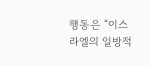행동은 “이스라엘의 일방적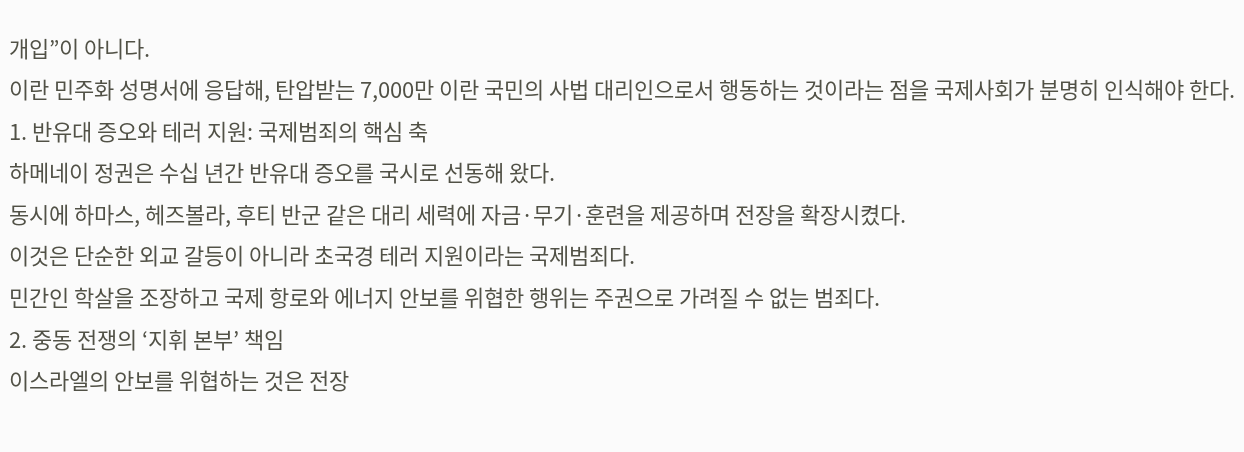개입”이 아니다.
이란 민주화 성명서에 응답해, 탄압받는 7,000만 이란 국민의 사법 대리인으로서 행동하는 것이라는 점을 국제사회가 분명히 인식해야 한다.
1. 반유대 증오와 테러 지원: 국제범죄의 핵심 축
하메네이 정권은 수십 년간 반유대 증오를 국시로 선동해 왔다.
동시에 하마스, 헤즈볼라, 후티 반군 같은 대리 세력에 자금·무기·훈련을 제공하며 전장을 확장시켰다.
이것은 단순한 외교 갈등이 아니라 초국경 테러 지원이라는 국제범죄다.
민간인 학살을 조장하고 국제 항로와 에너지 안보를 위협한 행위는 주권으로 가려질 수 없는 범죄다.
2. 중동 전쟁의 ‘지휘 본부’ 책임
이스라엘의 안보를 위협하는 것은 전장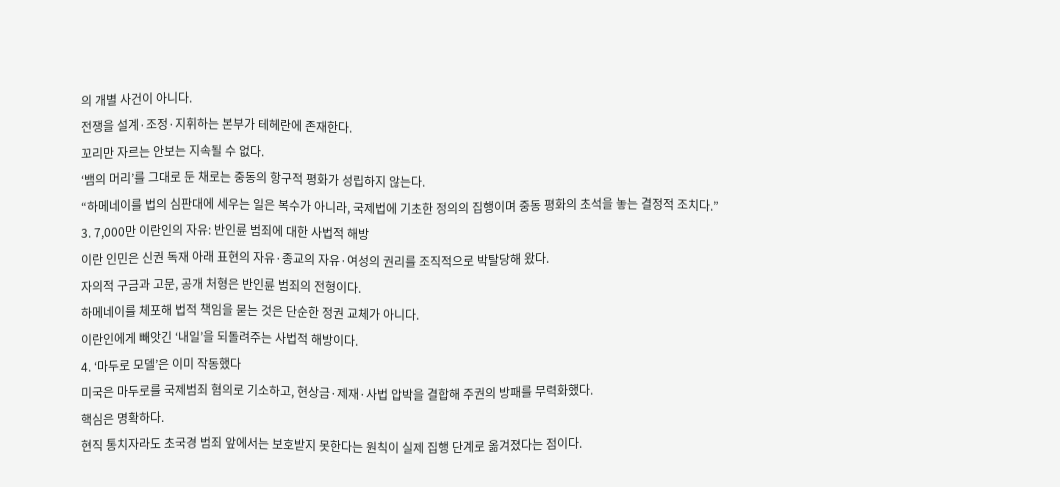의 개별 사건이 아니다.
전쟁을 설계·조정·지휘하는 본부가 테헤란에 존재한다.
꼬리만 자르는 안보는 지속될 수 없다.
‘뱀의 머리’를 그대로 둔 채로는 중동의 항구적 평화가 성립하지 않는다.
“하메네이를 법의 심판대에 세우는 일은 복수가 아니라, 국제법에 기초한 정의의 집행이며 중동 평화의 초석을 놓는 결정적 조치다.”
3. 7,000만 이란인의 자유: 반인륜 범죄에 대한 사법적 해방
이란 인민은 신권 독재 아래 표현의 자유·종교의 자유·여성의 권리를 조직적으로 박탈당해 왔다.
자의적 구금과 고문, 공개 처형은 반인륜 범죄의 전형이다.
하메네이를 체포해 법적 책임을 묻는 것은 단순한 정권 교체가 아니다.
이란인에게 빼앗긴 ‘내일’을 되돌려주는 사법적 해방이다.
4. ‘마두로 모델’은 이미 작동했다
미국은 마두로를 국제범죄 혐의로 기소하고, 현상금·제재·사법 압박을 결합해 주권의 방패를 무력화했다.
핵심은 명확하다.
현직 통치자라도 초국경 범죄 앞에서는 보호받지 못한다는 원칙이 실제 집행 단계로 옮겨졌다는 점이다.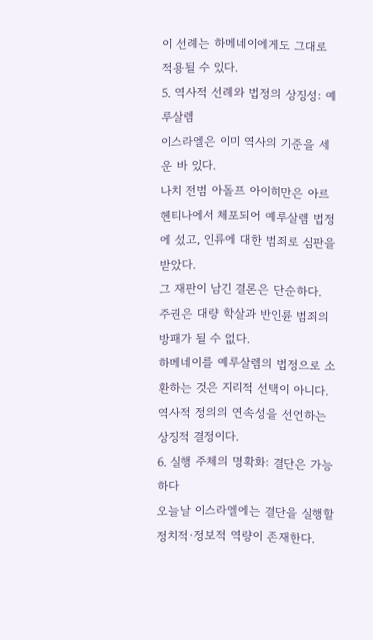이 선례는 하메네이에게도 그대로 적용될 수 있다.
5. 역사적 선례와 법정의 상징성: 예루살렘
이스라엘은 이미 역사의 기준을 세운 바 있다.
나치 전범 아돌프 아이히만은 아르헨티나에서 체포되어 예루살렘 법정에 섰고, 인류에 대한 범죄로 심판을 받았다.
그 재판이 남긴 결론은 단순하다.
주권은 대량 학살과 반인륜 범죄의 방패가 될 수 없다.
하메네이를 예루살렘의 법정으로 소환하는 것은 지리적 선택이 아니다.
역사적 정의의 연속성을 선언하는 상징적 결정이다.
6. 실행 주체의 명확화: 결단은 가능하다
오늘날 이스라엘에는 결단을 실행할 정치적·정보적 역량이 존재한다.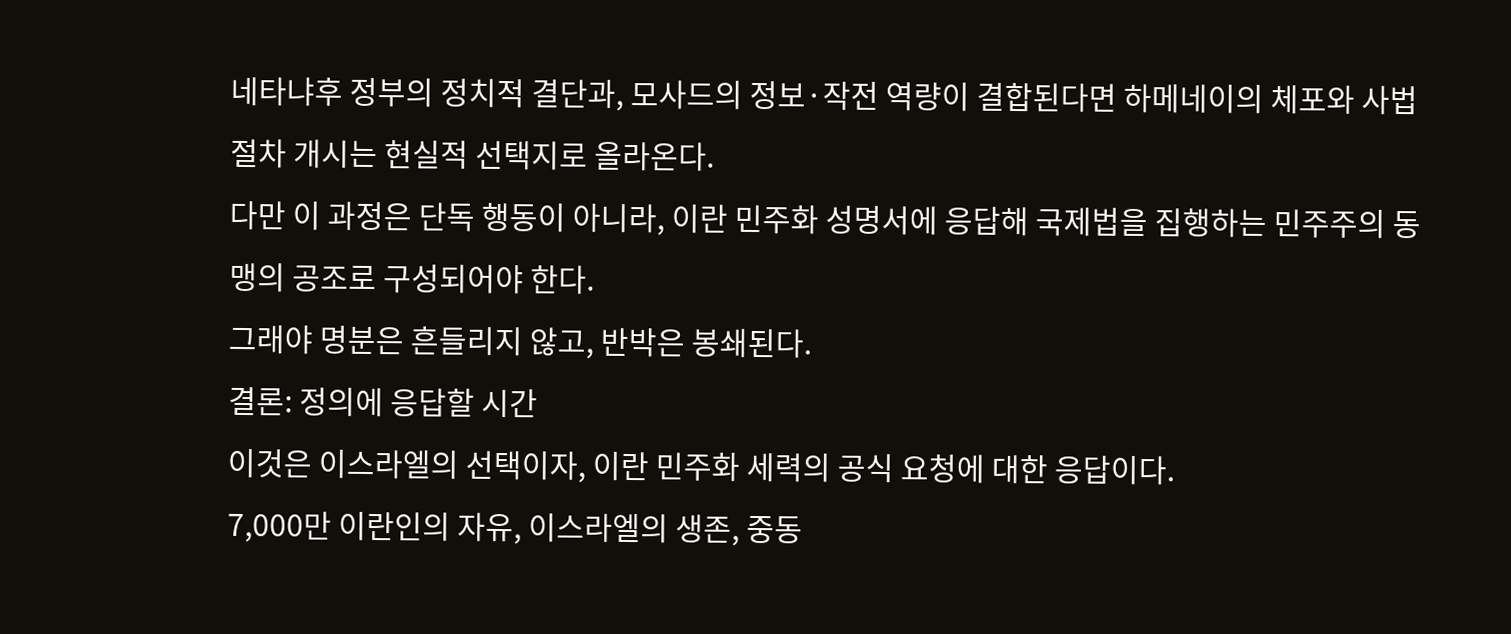네타냐후 정부의 정치적 결단과, 모사드의 정보·작전 역량이 결합된다면 하메네이의 체포와 사법 절차 개시는 현실적 선택지로 올라온다.
다만 이 과정은 단독 행동이 아니라, 이란 민주화 성명서에 응답해 국제법을 집행하는 민주주의 동맹의 공조로 구성되어야 한다.
그래야 명분은 흔들리지 않고, 반박은 봉쇄된다.
결론: 정의에 응답할 시간
이것은 이스라엘의 선택이자, 이란 민주화 세력의 공식 요청에 대한 응답이다.
7,000만 이란인의 자유, 이스라엘의 생존, 중동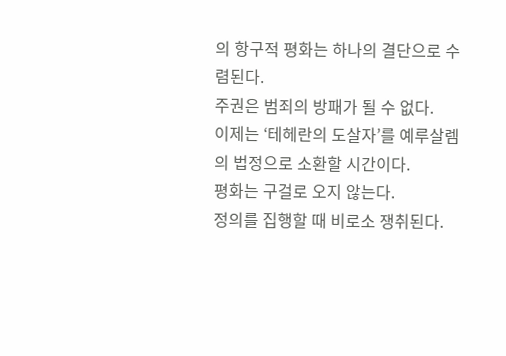의 항구적 평화는 하나의 결단으로 수렴된다.
주권은 범죄의 방패가 될 수 없다.
이제는 ‘테헤란의 도살자’를 예루살렘의 법정으로 소환할 시간이다.
평화는 구걸로 오지 않는다.
정의를 집행할 때 비로소 쟁취된다.